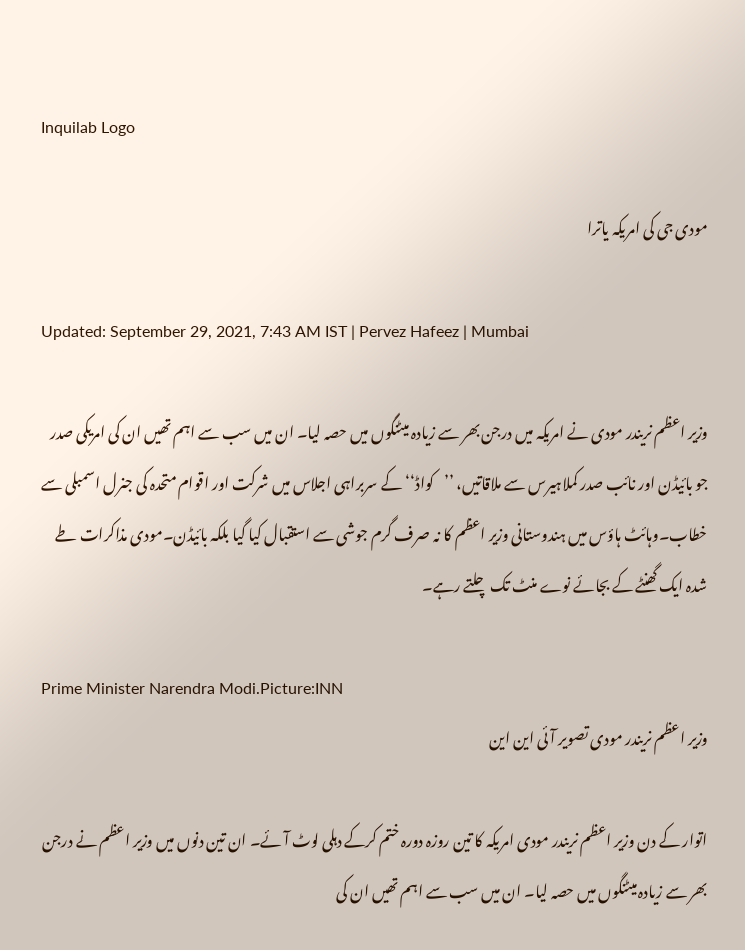Inquilab Logo

مودی جی کی امریکہ یاترا

Updated: September 29, 2021, 7:43 AM IST | Pervez Hafeez | Mumbai

وزیر اعظم نریندر مودی نے امریکہ میں درجن بھر سے زیادہ میٹنگوں میں حصہ لیا۔ ان میں سب سے اہم تھیں ان کی امریکی صدر جو بائیڈن اور نائب صدر کملاہیرس سے ملاقاتیں، ’’کواڈ‘‘ کے سربراہی اجلاس میں شرکت اور اقوام متحدہ کی جنرل اسمبلی سے خطاب۔وہائٹ ہاؤس میں ہندوستانی وزیر اعظم کا نہ صرف گرم جوشی سے استقبال کیا گیا بلکہ بائیڈن۔مودی مذاکرات طے شدہ ایک گھنٹے کے بجائے نوے منٹ تک چلتے رہے۔

Prime Minister Narendra Modi.Picture:INN
وزیر اعظم نریندر مودی تصویر آئی این این

اتوار کے دن وزیر اعظم نریندر مودی امریکہ کا تین روزہ دورہ ختم کرکے دہلی لوٹ آئے۔ ان تین دنوں میں وزیر اعظم نے درجن بھر سے زیادہ میٹنگوں میں حصہ لیا۔ ان میں سب سے اہم تھیں ان کی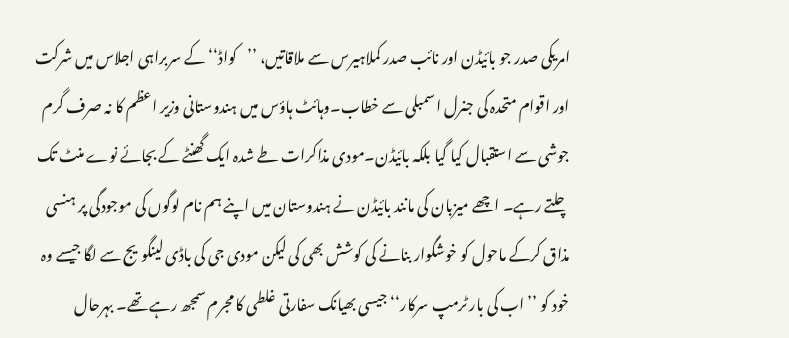امریکی صدر جو بائیڈن اور نائب صدر کملاہیرس سے ملاقاتیں، ’’کواڈ‘‘ کے سربراہی اجلاس میں شرکت اور اقوام متحدہ کی جنرل اسمبلی سے خطاب۔وہائٹ ہاؤس میں ہندوستانی وزیر اعظم کا نہ صرف گرم جوشی سے استقبال کیا گیا بلکہ بائیڈن۔مودی مذاکرات طے شدہ ایک گھنٹے کے بجائے نوے منٹ تک چلتے رہے۔ اچھے میزبان کی مانند بائیڈن نے ہندوستان میں اپنے ہم نام لوگوں کی موجودگی پر ہنسی مذاق کرکے ماحول کو خوشگوار بنانے کی کوشش بھی کی لیکن مودی جی کی باڈی لینگویج سے لگا جیسے وہ خود کو ’’ اب کی بار ٹرمپ سرکار‘‘ جیسی بھیانک سفارتی غلطی کا مجرم سمجھ رہے تھے۔ بہرحال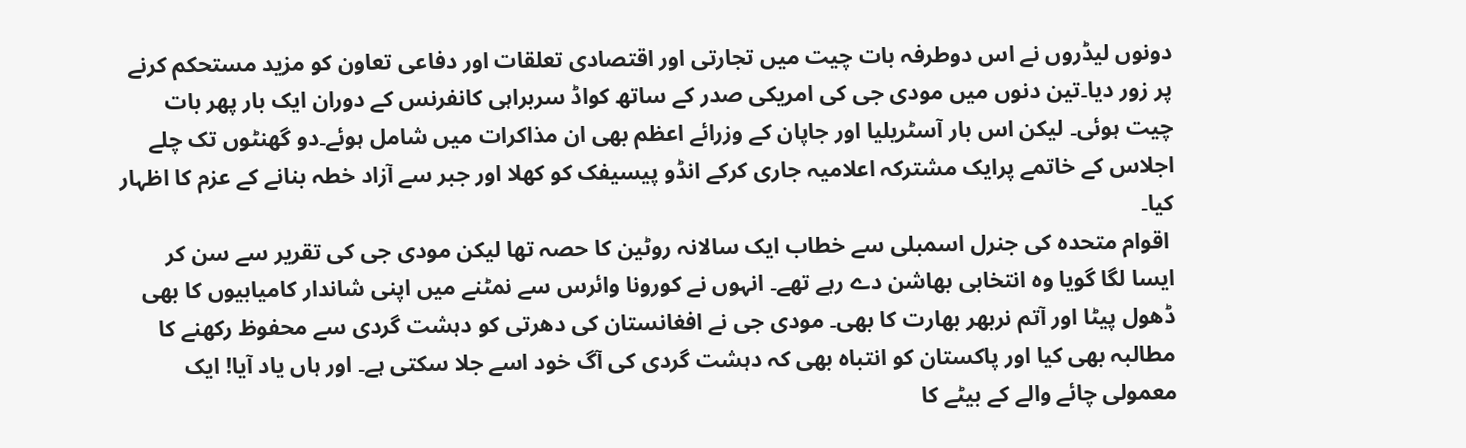دونوں لیڈروں نے اس دوطرفہ بات چیت میں تجارتی اور اقتصادی تعلقات اور دفاعی تعاون کو مزید مستحکم کرنے پر زور دیا۔تین دنوں میں مودی جی کی امریکی صدر کے ساتھ کواڈ سربراہی کانفرنس کے دوران ایک بار پھر بات چیت ہوئی۔ لیکن اس بار آسٹریلیا اور جاپان کے وزرائے اعظم بھی ان مذاکرات میں شامل ہوئے۔دو گھنٹوں تک چلے اجلاس کے خاتمے پرایک مشترکہ اعلامیہ جاری کرکے انڈو پیسیفک کو کھلا اور جبر سے آزاد خطہ بنانے کے عزم کا اظہار کیا۔
 اقوام متحدہ کی جنرل اسمبلی سے خطاب ایک سالانہ روٹین کا حصہ تھا لیکن مودی جی کی تقریر سے سن کر ایسا لگا گویا وہ انتخابی بھاشن دے رہے تھے۔ انہوں نے کورونا وائرس سے نمٹنے میں اپنی شاندار کامیابیوں کا بھی ڈھول پیٹا اور آتم نربھر بھارت کا بھی۔ مودی جی نے افغانستان کی دھرتی کو دہشت گردی سے محفوظ رکھنے کا مطالبہ بھی کیا اور پاکستان کو انتباہ بھی کہ دہشت گردی کی آگ خود اسے جلا سکتی ہے۔ اور ہاں یاد آیا! ایک معمولی چائے والے کے بیٹے کا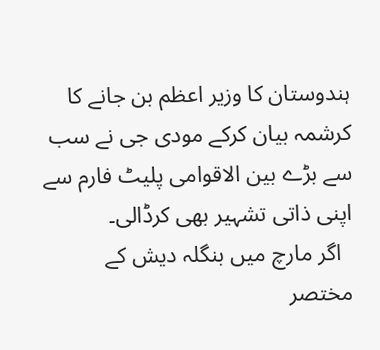ہندوستان کا وزیر اعظم بن جانے کا کرشمہ بیان کرکے مودی جی نے سب سے بڑے بین الاقوامی پلیٹ فارم سے اپنی ذاتی تشہیر بھی کرڈالی۔
  اگر مارچ میں بنگلہ دیش کے مختصر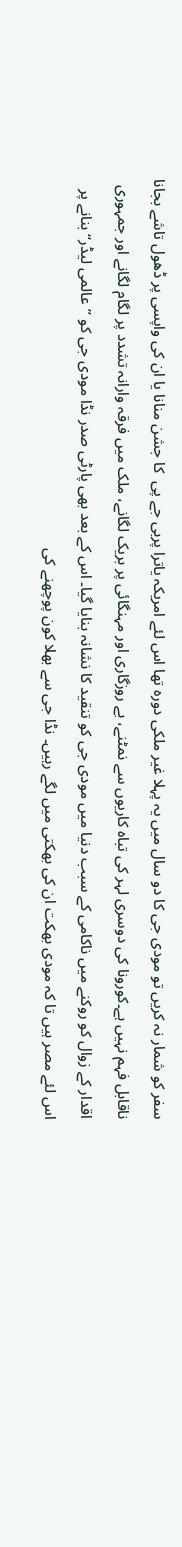سفر کو شمار نہ کریں تو مودی جی کا دو سال میں یہ پہلا غیر ملکی دورہ تھا اس لئے امریکہ یاترا پربی جے پی  کا جشن منانا یا ان کی واپسی پر ڈھول تاشے بجانا ناقابل فہم نہیں ہے۔کورونا کی دوسری لہر کی تباہ کاریوں سے نمٹنے، بے روزگاری اور مہنگائی پر بریک لگانے، ملک میں فرقہ وارانہ تشدد پر لگام لگانے اور جمہوری اقدار کے زوال کو روکنے میں ناکامی کے سبب دنیا میں مودی جی کو تنقید کا نشانہ بنایا گیا۔ اس کے بعد بھی پارٹی صدر نڈا مودی جی کو ’’عالمی لیڈر‘‘ بنانے پر اس لئے مصر ہیں تا کہ مودی بھکت ان کی بھکتی میں لگے رہیں۔ نڈا جی سے بھلا کون پوچھنے کی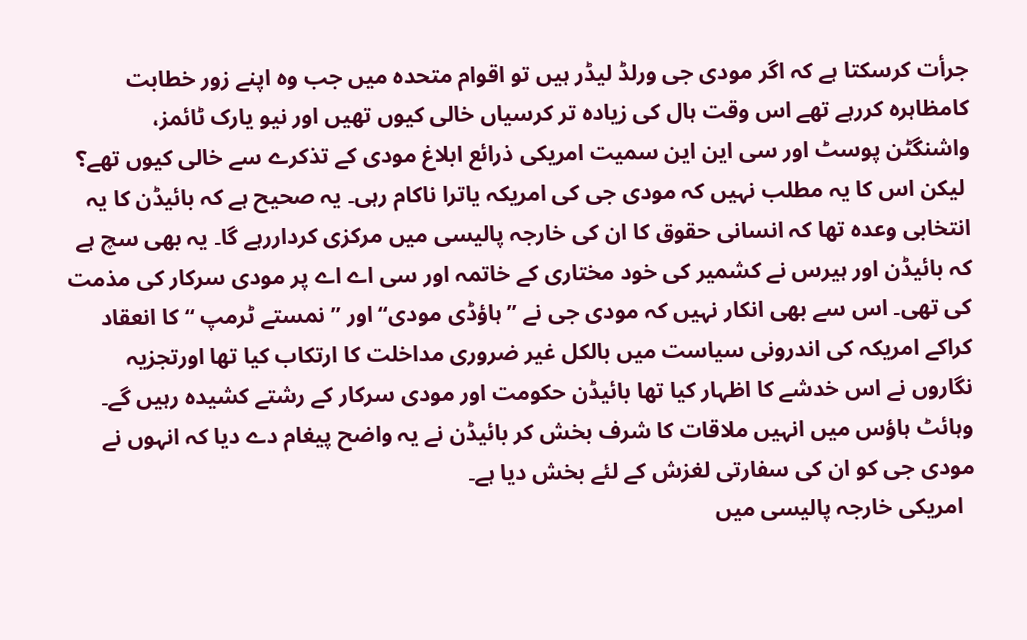جرأت کرسکتا ہے کہ اگر مودی جی ورلڈ لیڈر ہیں تو اقوام متحدہ میں جب وہ اپنے زور خطابت کامظاہرہ کررہے تھے اس وقت ہال کی زیادہ تر کرسیاں خالی کیوں تھیں اور نیو یارک ٹائمز، واشنگٹن پوسٹ اور سی این این سمیت امریکی ذرائع ابلاغ مودی کے تذکرے سے خالی کیوں تھے؟
 لیکن اس کا یہ مطلب نہیں کہ مودی جی کی امریکہ یاترا ناکام رہی۔ یہ صحیح ہے کہ بائیڈن کا یہ انتخابی وعدہ تھا کہ انسانی حقوق کا ان کی خارجہ پالیسی میں مرکزی کرداررہے گا۔ یہ بھی سچ ہے کہ بائیڈن اور ہیرس نے کشمیر کی خود مختاری کے خاتمہ اور سی اے اے پر مودی سرکار کی مذمت کی تھی۔ اس سے بھی انکار نہیں کہ مودی جی نے ’’ہاؤڈی مودی‘‘ اور ’’ نمستے ٹرمپ ‘‘ کا انعقاد کراکے امریکہ کی اندرونی سیاست میں بالکل غیر ضروری مداخلت کا ارتکاب کیا تھا اورتجزیہ نگاروں نے اس خدشے کا اظہار کیا تھا بائیڈن حکومت اور مودی سرکار کے رشتے کشیدہ رہیں گے۔ وہائٹ ہاؤس میں انہیں ملاقات کا شرف بخش کر بائیڈن نے یہ واضح پیغام دے دیا کہ انہوں نے مودی جی کو ان کی سفارتی لغزش کے لئے بخش دیا ہے۔
  امریکی خارجہ پالیسی میں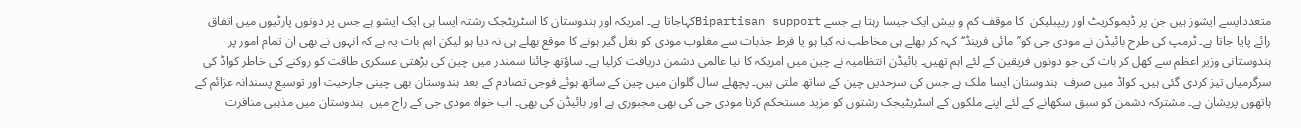متعددایسے ایشوز ہیں جن پر ڈیموکریٹ اور ریپبلیکن  کا موقف کم و بیش ایک جیسا رہتا ہے جسے Bipartisan supportکہاجاتا ہے۔ امریکہ اور ہندوستان کا اسٹریٹجک رشتہ ایسا ہی ایک ایشو ہے جس پر دونوں پارٹیوں میں اتفاق رائے پایا جاتا ہے۔ ٹرمپ کی طرح بائیڈن نے مودی جی کو’’ مائی فرینڈ‘‘کہہ کر بھلے ہی مخاطب نہ کیا ہو یا فرط جذبات سے مغلوب مودی کو بغل گیر ہونے کا موقع بھلے ہی نہ دیا ہو لیکن اہم بات یہ ہے کہ انہوں نے بھی ان تمام امور پر ہندوستانی وزیر اعظم سے کھل کر بات کی جو دونوں فریقین کے لئے اہم تھیں۔ بائیڈن انتظامیہ نے چین میں امریکہ کا نیا عالمی دشمن دریافت کرلیا ہے۔ ساؤتھ چائنا سمندر میں چین کی بڑھتی عسکری طاقت کو روکنے کی خاطر کواڈ کی سرگرمیاں تیز کردی گئی ہیں۔ کواڈ میں صرف  ہندوستان ایسا ملک ہے جس کی سرحدیں چین کے ساتھ ملتی ہیں۔ پچھلے سال گلوان میں چین کے ساتھ ہوئے فوجی تصادم کے بعد ہندوستان بھی چینی جارحیت اور توسیع پسندانہ عزائم کے ہاتھوں پریشان ہے۔ مشترکہ دشمن کو سبق سکھانے کے لئے اپنے ملکوں کے اسٹریٹیجک رشتوں کو مزید مستحکم کرنا مودی جی کی بھی مجبوری ہے اور بائیڈن کی بھی۔ اب خواہ مودی جی کے راج میں  ہندوستان میں مذہبی منافرت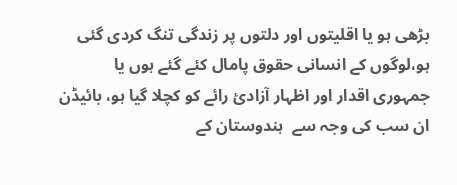بڑھی ہو یا اقلیتوں اور دلتوں پر زندگی تنگ کردی گئی ہو،لوگوں کے انسانی حقوق پامال کئے گئے ہوں یا جمہوری اقدار اور اظہار آزادیٔ رائے کو کچلا گیا ہو، بائیڈن ان سب کی وجہ سے  ہندوستان کے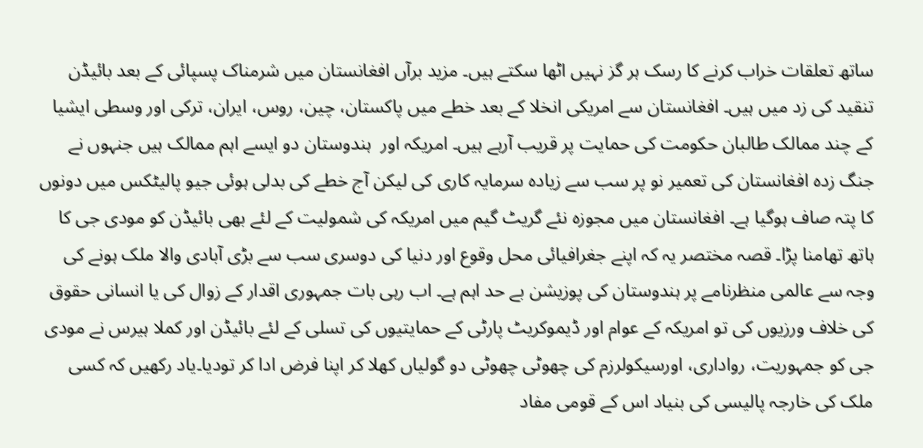ساتھ تعلقات خراب کرنے کا رسک ہر گز نہیں اٹھا سکتے ہیں۔ مزید برآں افغانستان میں شرمناک پسپائی کے بعد بائیڈن تنقید کی زد میں ہیں۔ افغانستان سے امریکی انخلا کے بعد خطے میں پاکستان، چین، روس، ایران، ترکی اور وسطی ایشیا کے چند ممالک طالبان حکومت کی حمایت پر قریب آرہے ہیں۔ امریکہ اور  ہندوستان دو ایسے اہم ممالک ہیں جنہوں نے جنگ زدہ افغانستان کی تعمیر نو پر سب سے زیادہ سرمایہ کاری کی لیکن آج خطے کی بدلی ہوئی جیو پالیٹکس میں دونوں کا پتہ صاف ہوگیا ہے۔ افغانستان میں مجوزہ نئے گریٹ گیم میں امریکہ کی شمولیت کے لئے بھی بائیڈن کو مودی جی کا ہاتھ تھامنا پڑا۔ قصہ مختصر یہ کہ اپنے جغرافیائی محل وقوع اور دنیا کی دوسری سب سے بڑی آبادی والا ملک ہونے کی وجہ سے عالمی منظرنامے پر ہندوستان کی پوزیشن بے حد اہم ہے۔ اب رہی بات جمہوری اقدار کے زوال کی یا انسانی حقوق کی خلاف ورزیوں کی تو امریکہ کے عوام اور ڈیموکریٹ پارٹی کے حمایتیوں کی تسلی کے لئے بائیڈن اور کملا ہیرس نے مودی جی کو جمہوریت، رواداری، اورسیکولرزم کی چھوٹی چھوٹی دو گولیاں کھلا کر اپنا فرض ادا کر تودیا۔یاد رکھیں کہ کسی  ملک کی خارجہ پالیسی کی بنیاد اس کے قومی مفاد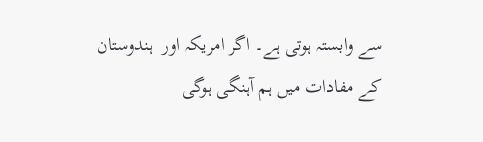سے وابستہ ہوتی ہے۔ اگر امریکہ اور  ہندوستان کے مفادات میں ہم آہنگی ہوگی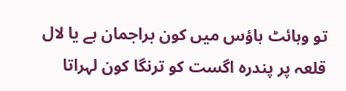تو وہائٹ ہاؤس میں کون براجمان ہے یا لال قلعہ پر پندرہ اگست کو ترنگا کون لہراتا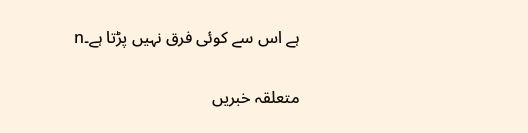ہے اس سے کوئی فرق نہیں پڑتا ہے۔n

متعلقہ خبریں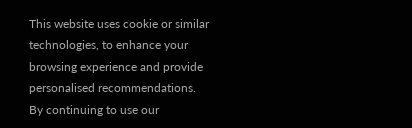This website uses cookie or similar technologies, to enhance your browsing experience and provide personalised recommendations. By continuing to use our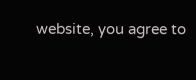website, you agree to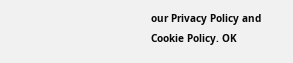our Privacy Policy and Cookie Policy. OK